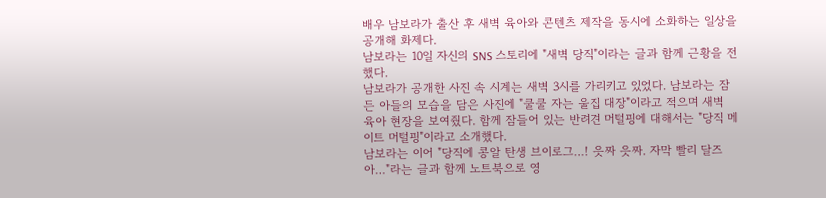배우 남보라가 출산 후 새벽 육아와 콘텐츠 제작을 동시에 소화하는 일상을 공개해 화제다.
남보라는 10일 자신의 SNS 스토리에 "새벽 당직"이라는 글과 함께 근황을 전했다.
남보라가 공개한 사진 속 시계는 새벽 3시를 가리키고 있었다. 남보라는 잠든 아들의 모습을 담은 사진에 "쿨쿨 자는 울집 대장"이라고 적으며 새벽 육아 현장을 보여줬다. 함께 잠들어 있는 반려견 머털핑에 대해서는 "당직 메이트 머털핑"이라고 소개했다.
남보라는 이어 "당직에 콩알 탄생 브이로그…! 읏짜 읏짜. 자막 빨리 달즈아…"라는 글과 함께 노트북으로 영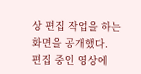상 편집 작업을 하는 화면을 공개했다.
편집 중인 영상에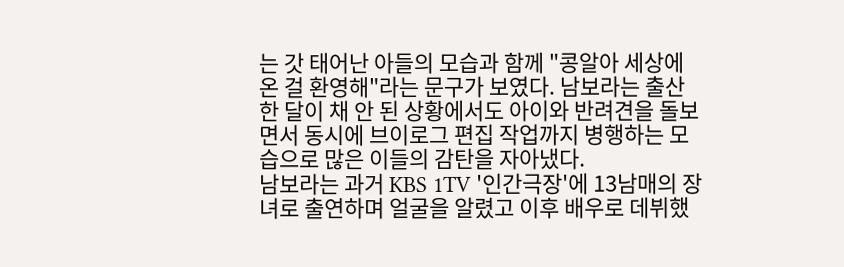는 갓 태어난 아들의 모습과 함께 "콩알아 세상에 온 걸 환영해"라는 문구가 보였다. 남보라는 출산 한 달이 채 안 된 상황에서도 아이와 반려견을 돌보면서 동시에 브이로그 편집 작업까지 병행하는 모습으로 많은 이들의 감탄을 자아냈다.
남보라는 과거 KBS 1TV '인간극장'에 13남매의 장녀로 출연하며 얼굴을 알렸고 이후 배우로 데뷔했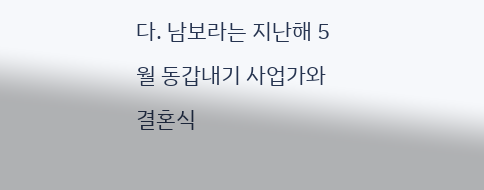다. 남보라는 지난해 5월 동갑내기 사업가와 결혼식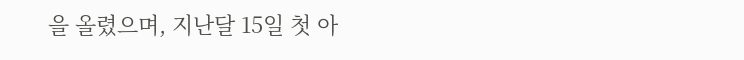을 올렸으며, 지난달 15일 첫 아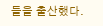들을 출산했다.